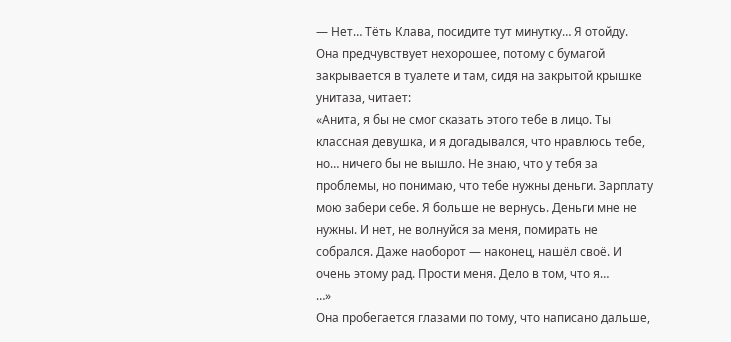— Нет… Тёть Клава, посидите тут минутку… Я отойду.
Она предчувствует нехорошее, потому с бумагой закрывается в туалете и там, сидя на закрытой крышке унитаза, читает:
«Анита, я бы не смог сказать этого тебе в лицо. Ты классная девушка, и я догадывался, что нравлюсь тебе, но… ничего бы не вышло. Не знаю, что у тебя за проблемы, но понимаю, что тебе нужны деньги. Зарплату мою забери себе. Я больше не вернусь. Деньги мне не нужны. И нет, не волнуйся за меня, помирать не собрался. Даже наоборот — наконец, нашёл своё. И очень этому рад. Прости меня. Дело в том, что я…
…»
Она пробегается глазами по тому, что написано дальше,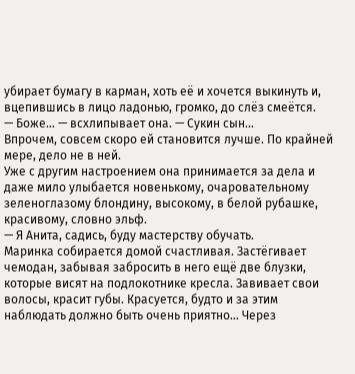убирает бумагу в карман, хоть её и хочется выкинуть и, вцепившись в лицо ладонью, громко, до слёз смеётся.
— Боже… — всхлипывает она. — Сукин сын…
Впрочем, совсем скоро ей становится лучше. По крайней мере, дело не в ней.
Уже с другим настроением она принимается за дела и даже мило улыбается новенькому, очаровательному зеленоглазому блондину, высокому, в белой рубашке, красивому, словно эльф.
— Я Анита, садись, буду мастерству обучать.
Маринка собирается домой счастливая. Застёгивает чемодан, забывая забросить в него ещё две блузки, которые висят на подлокотнике кресла. Завивает свои волосы, красит губы. Красуется, будто и за этим наблюдать должно быть очень приятно… Через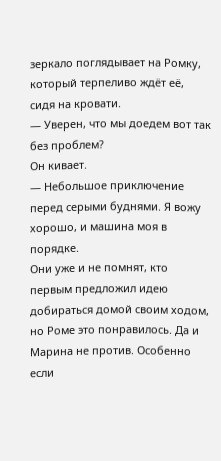зеркало поглядывает на Ромку, который терпеливо ждёт её, сидя на кровати.
— Уверен, что мы доедем вот так без проблем?
Он кивает.
— Небольшое приключение перед серыми буднями. Я вожу хорошо, и машина моя в порядке.
Они уже и не помнят, кто первым предложил идею добираться домой своим ходом, но Роме это понравилось. Да и Марина не против. Особенно если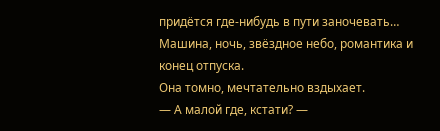придётся где-нибудь в пути заночевать… Машина, ночь, звёздное небо, романтика и конец отпуска.
Она томно, мечтательно вздыхает.
— А малой где, кстати? —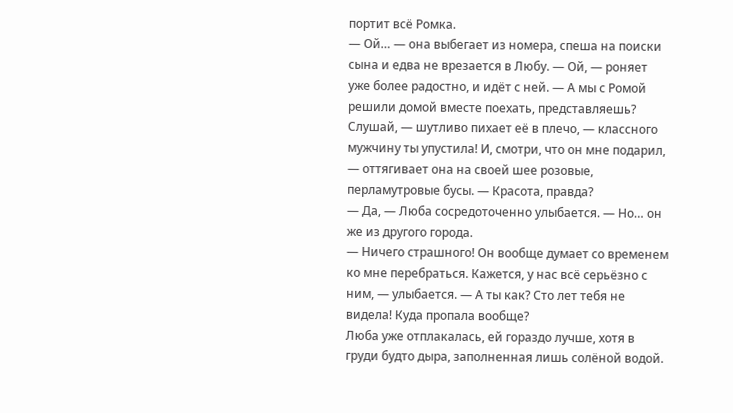портит всё Ромка.
— Ой… — она выбегает из номера, спеша на поиски сына и едва не врезается в Любу. — Ой, — роняет уже более радостно, и идёт с ней. — А мы с Ромой решили домой вместе поехать, представляешь? Слушай, — шутливо пихает её в плечо, — классного мужчину ты упустила! И, смотри, что он мне подарил, — оттягивает она на своей шее розовые, перламутровые бусы. — Красота, правда?
— Да, — Люба сосредоточенно улыбается. — Но… он же из другого города.
— Ничего страшного! Он вообще думает со временем ко мне перебраться. Кажется, у нас всё серьёзно с ним, — улыбается. — А ты как? Сто лет тебя не видела! Куда пропала вообще?
Люба уже отплакалась, ей гораздо лучше, хотя в груди будто дыра, заполненная лишь солёной водой.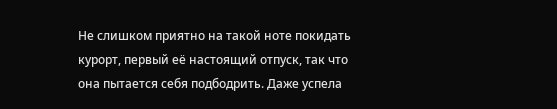Не слишком приятно на такой ноте покидать курорт, первый её настоящий отпуск, так что она пытается себя подбодрить. Даже успела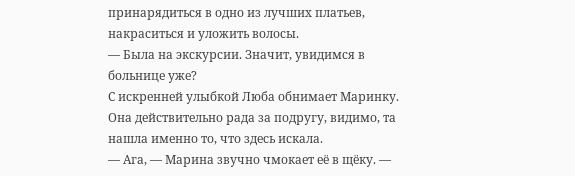принарядиться в одно из лучших платьев, накраситься и уложить волосы.
— Была на экскурсии. Значит, увидимся в больнице уже?
С искренней улыбкой Люба обнимает Маринку. Она действительно рада за подругу, видимо, та нашла именно то, что здесь искала.
— Ага, — Марина звучно чмокает её в щёку. —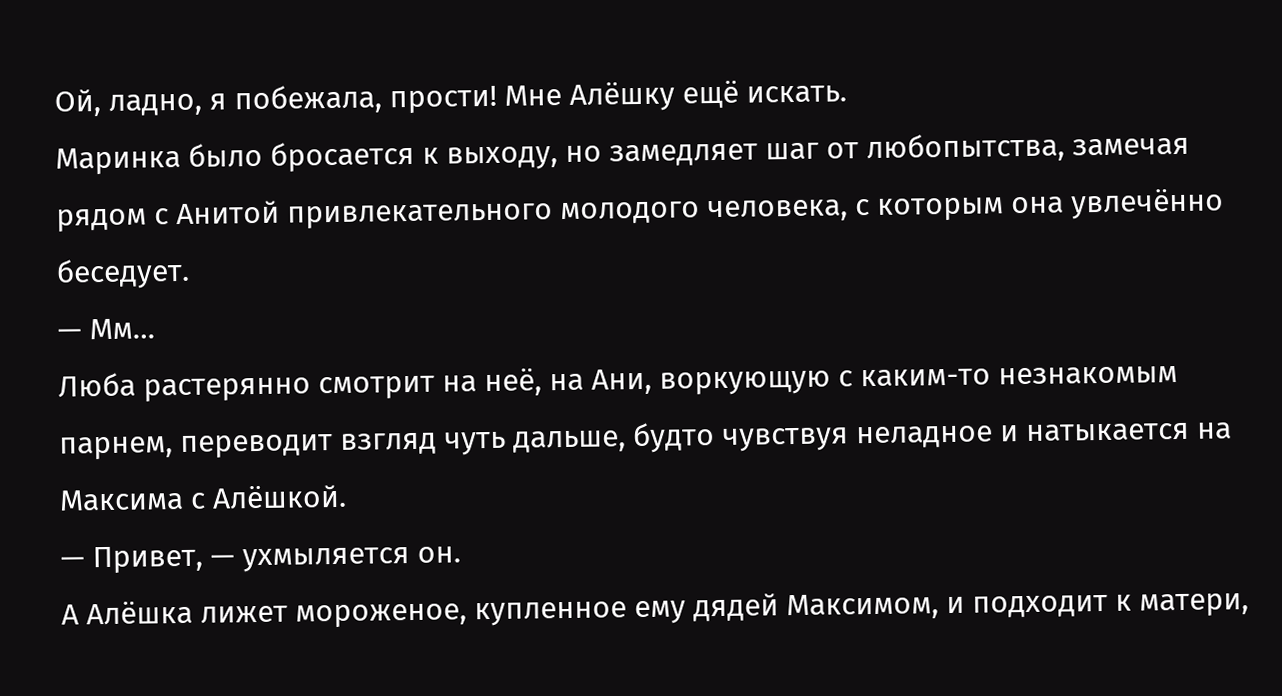Ой, ладно, я побежала, прости! Мне Алёшку ещё искать.
Маринка было бросается к выходу, но замедляет шаг от любопытства, замечая рядом с Анитой привлекательного молодого человека, с которым она увлечённо беседует.
— Мм…
Люба растерянно смотрит на неё, на Ани, воркующую с каким-то незнакомым парнем, переводит взгляд чуть дальше, будто чувствуя неладное и натыкается на Максима с Алёшкой.
— Привет, — ухмыляется он.
А Алёшка лижет мороженое, купленное ему дядей Максимом, и подходит к матери,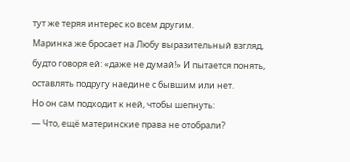тут же теряя интерес ко всем другим.
Маринка же бросает на Любу выразительный взгляд, будто говоря ей: «даже не думай!» И пытается понять, оставлять подругу наедине с бывшим или нет.
Но он сам подходит к ней, чтобы шепнуть:
— Что, ещё материнские права не отобрали?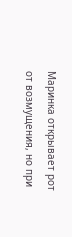Маринка открывает рот от возмущения, но при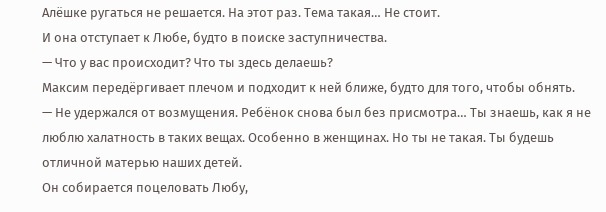Алёшке ругаться не решается. На этот раз. Тема такая… Не стоит.
И она отступает к Любе, будто в поиске заступничества.
— Что у вас происходит? Что ты здесь делаешь?
Максим передёргивает плечом и подходит к ней ближе, будто для того, чтобы обнять.
— Не удержался от возмущения. Ребёнок снова был без присмотра… Ты знаешь, как я не люблю халатность в таких вещах. Особенно в женщинах. Но ты не такая. Ты будешь отличной матерью наших детей.
Он собирается поцеловать Любу,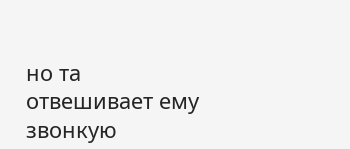но та отвешивает ему звонкую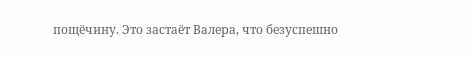пощёчину. Это застаёт Валера, что безуспешно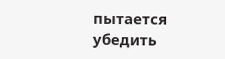пытается убедить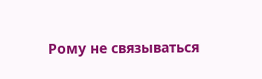Рому не связываться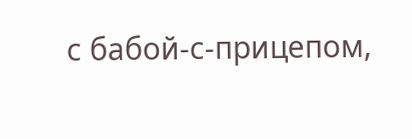с бабой-с-прицепом,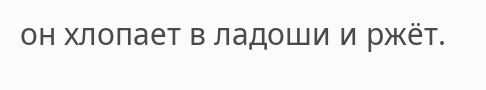он хлопает в ладоши и ржёт.